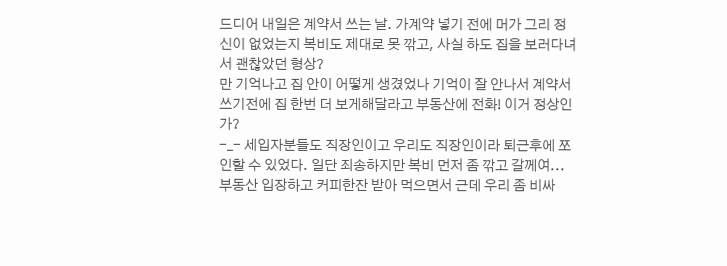드디어 내일은 계약서 쓰는 날. 가계약 넣기 전에 머가 그리 정신이 없었는지 복비도 제대로 못 깎고, 사실 하도 집을 보러다녀서 괜찮았던 형상?
만 기억나고 집 안이 어떻게 생겼었나 기억이 잘 안나서 계약서 쓰기전에 집 한번 더 보게해달라고 부동산에 전화! 이거 정상인가?
-_- 세입자분들도 직장인이고 우리도 직장인이라 퇴근후에 쪼인할 수 있었다. 일단 죄송하지만 복비 먼저 좀 깎고 갈께여...
부동산 입장하고 커피한잔 받아 먹으면서 근데 우리 좀 비싸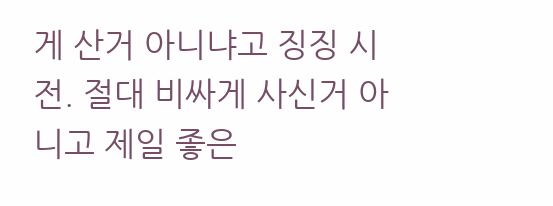게 산거 아니냐고 징징 시전. 절대 비싸게 사신거 아니고 제일 좋은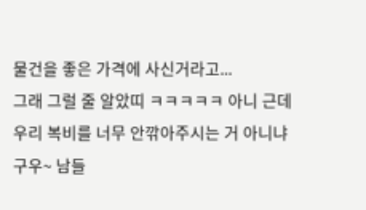물건을 좋은 가격에 사신거라고...
그래 그럴 줄 알았띠 ㅋㅋㅋㅋㅋ 아니 근데 우리 복비를 너무 안깎아주시는 거 아니냐구우~ 남들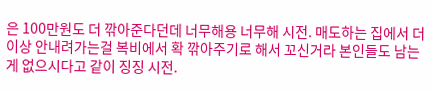은 100만원도 더 깎아준다던데 너무해용 너무해 시전. 매도하는 집에서 더 이상 안내려가는걸 복비에서 확 깎아주기로 해서 꼬신거라 본인들도 남는게 없으시다고 같이 징징 시전.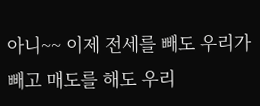아니~~ 이제 전세를 빼도 우리가 빼고 매도를 해도 우리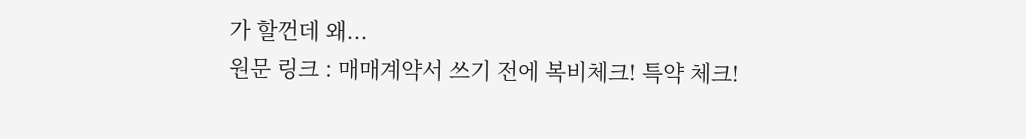가 할껀데 왜...
원문 링크 : 매매계약서 쓰기 전에 복비체크! 특약 체크!